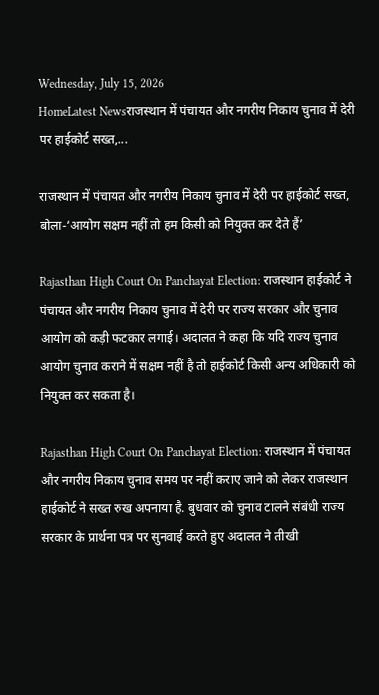Wednesday, July 15, 2026
HomeLatest Newsराजस्थान में पंचायत और नगरीय निकाय चुनाव में देरी पर हाईकोर्ट सख्त,...

राजस्थान में पंचायत और नगरीय निकाय चुनाव में देरी पर हाईकोर्ट सख्त, बोला-‘आयोग सक्षम नहीं तो हम किसी को नियुक्त कर देते हैं’

Rajasthan High Court On Panchayat Election: राजस्थान हाईकोर्ट ने पंचायत और नगरीय निकाय चुनाव में देरी पर राज्य सरकार और चुनाव आयोग को कड़ी फटकार लगाई। अदालत ने कहा कि यदि राज्य चुनाव आयोग चुनाव कराने में सक्षम नहीं है तो हाईकोर्ट किसी अन्य अधिकारी को नियुक्त कर सकता है।

Rajasthan High Court On Panchayat Election: राजस्थान में पंचायत और नगरीय निकाय चुनाव समय पर नहीं कराए जाने को लेकर राजस्थान हाईकोर्ट ने सख्त रुख अपनाया है. बुधवार को चुनाव टालने संबंधी राज्य सरकार के प्रार्थना पत्र पर सुनवाई करते हुए अदालत ने तीखी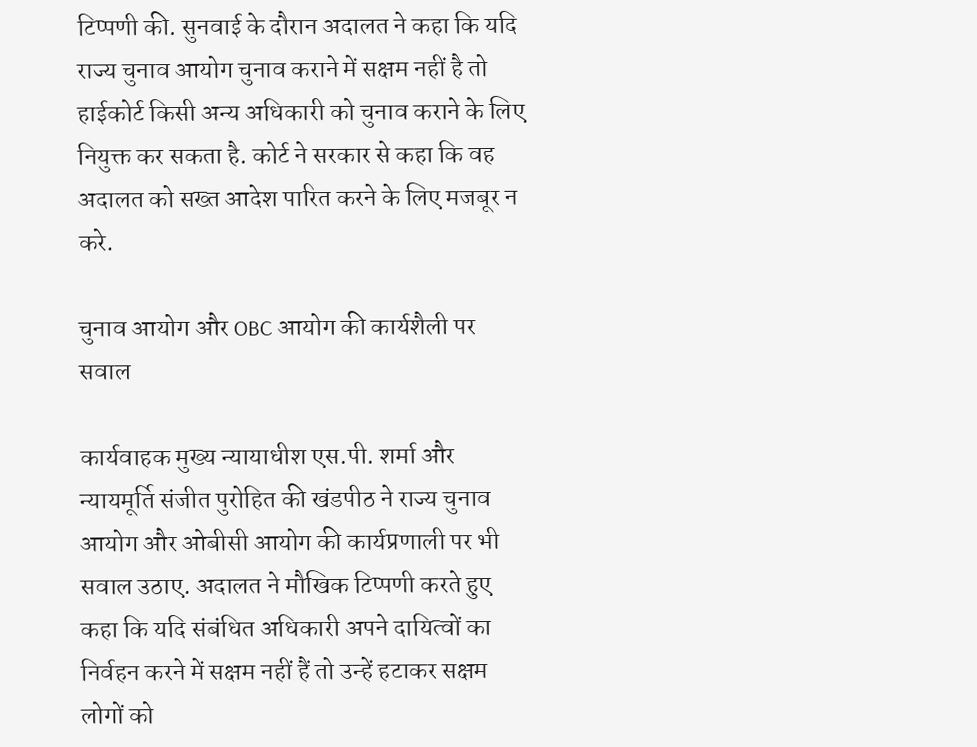टिप्पणी की. सुनवाई के दौरान अदालत ने कहा कि यदि राज्य चुनाव आयोग चुनाव कराने में सक्षम नहीं है तो हाईकोर्ट किसी अन्य अधिकारी को चुनाव कराने के लिए नियुक्त कर सकता है. कोर्ट ने सरकार से कहा कि वह अदालत को सख्त आदेश पारित करने के लिए मजबूर न करे.

चुनाव आयोग और OBC आयोग की कार्यशैली पर सवाल

कार्यवाहक मुख्य न्यायाधीश एस.पी. शर्मा और न्यायमूर्ति संजीत पुरोहित की खंडपीठ ने राज्य चुनाव आयोग और ओबीसी आयोग की कार्यप्रणाली पर भी सवाल उठाए. अदालत ने मौखिक टिप्पणी करते हुए कहा कि यदि संबंधित अधिकारी अपने दायित्वों का निर्वहन करने में सक्षम नहीं हैं तो उन्हें हटाकर सक्षम लोगों को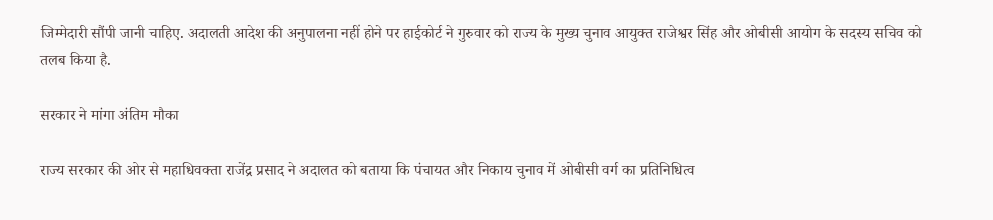जिम्मेदारी सौंपी जानी चाहिए. अदालती आदेश की अनुपालना नहीं होने पर हाईकोर्ट ने गुरुवार को राज्य के मुख्य चुनाव आयुक्त राजेश्वर सिंह और ओबीसी आयोग के सदस्य सचिव को तलब किया है.

सरकार ने मांगा अंतिम मौका

राज्य सरकार की ओर से महाधिवक्ता राजेंद्र प्रसाद ने अदालत को बताया कि पंचायत और निकाय चुनाव में ओबीसी वर्ग का प्रतिनिधित्व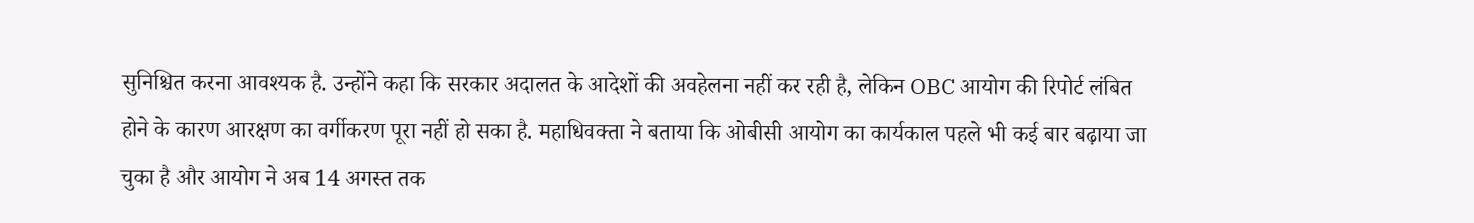सुनिश्चित करना आवश्यक है. उन्होंने कहा कि सरकार अदालत के आदेशों की अवहेलना नहीं कर रही है, लेकिन OBC आयोग की रिपोर्ट लंबित होने के कारण आरक्षण का वर्गीकरण पूरा नहीं हो सका है. महाधिवक्ता ने बताया कि ओबीसी आयोग का कार्यकाल पहले भी कई बार बढ़ाया जा चुका है और आयोग ने अब 14 अगस्त तक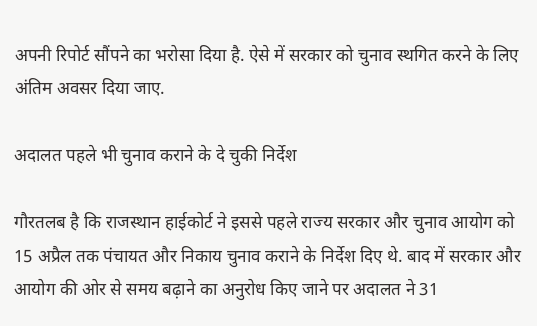अपनी रिपोर्ट सौंपने का भरोसा दिया है. ऐसे में सरकार को चुनाव स्थगित करने के लिए अंतिम अवसर दिया जाए.

अदालत पहले भी चुनाव कराने के दे चुकी निर्देश

गौरतलब है कि राजस्थान हाईकोर्ट ने इससे पहले राज्य सरकार और चुनाव आयोग को 15 अप्रैल तक पंचायत और निकाय चुनाव कराने के निर्देश दिए थे. बाद में सरकार और आयोग की ओर से समय बढ़ाने का अनुरोध किए जाने पर अदालत ने 31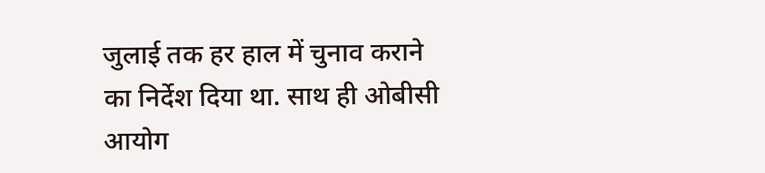जुलाई तक हर हाल में चुनाव कराने का निर्देश दिया था. साथ ही ओबीसी आयोग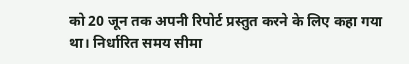को 20 जून तक अपनी रिपोर्ट प्रस्तुत करने के लिए कहा गया था। निर्धारित समय सीमा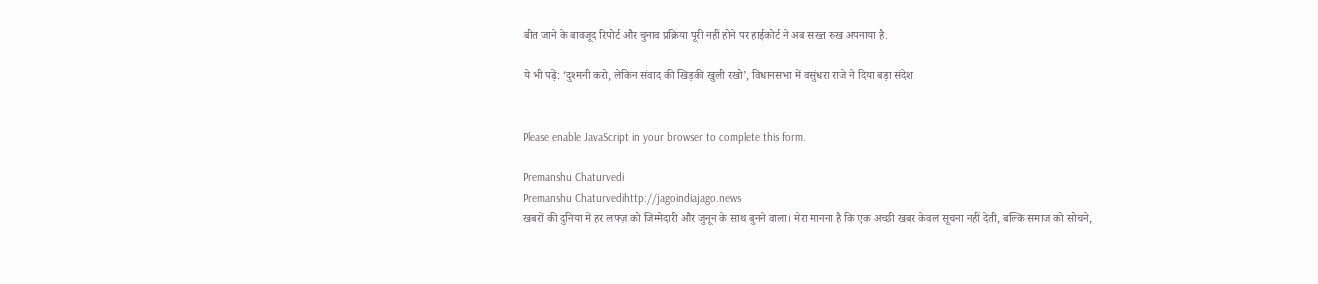बीत जाने के बावजूद रिपोर्ट और चुनाव प्रक्रिया पूरी नहीं होने पर हाईकोर्ट ने अब सख्त रुख अपनाया है.

ये भी पढ़ें: ‘दुश्मनी करो, लेकिन संवाद की खिड़की खुली रखो’, विधानसभा में वसुंधरा राजे ने दिया बड़ा संदेश


Please enable JavaScript in your browser to complete this form.

Premanshu Chaturvedi
Premanshu Chaturvedihttp://jagoindiajago.news
खबरों की दुनिया में हर लफ्ज़ को जिम्मेदारी और जुनून के साथ बुनने वाला। मेरा मानना है कि एक अच्छी खबर केवल सूचना नहीं देती, बल्कि समाज को सोचने,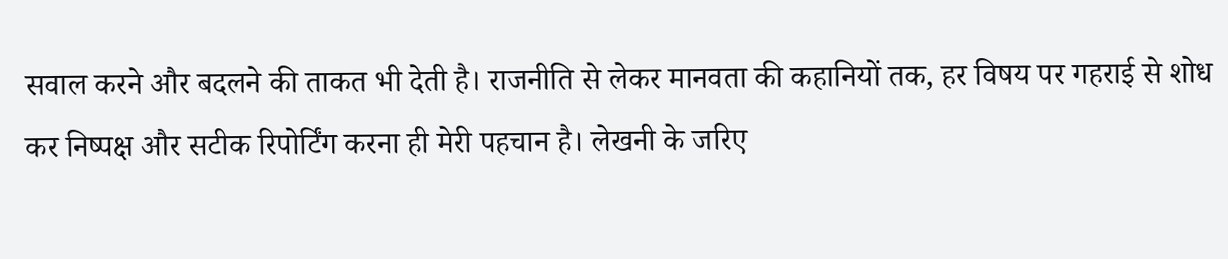सवाल करने और बदलने की ताकत भी देती है। राजनीति से लेकर मानवता की कहानियों तक, हर विषय पर गहराई से शोध कर निष्पक्ष और सटीक रिपोर्टिंग करना ही मेरी पहचान है। लेखनी के जरिए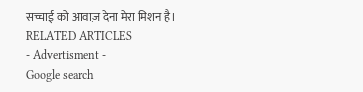सच्चाई को आवाज़ देना मेरा मिशन है।
RELATED ARTICLES
- Advertisment -
Google search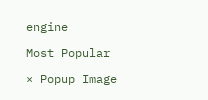engine

Most Popular

× Popup Image